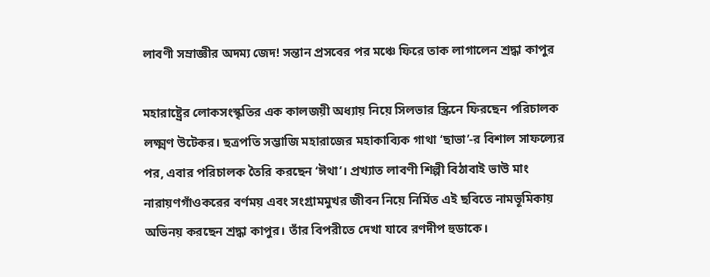লাবণী সম্রাজ্ঞীর অদম্য জেদ! সন্তান প্রসবের পর মঞ্চে ফিরে তাক লাগালেন শ্রদ্ধা কাপুর

মহারাষ্ট্রের লোকসংস্কৃতির এক কালজয়ী অধ্যায় নিয়ে সিলভার স্ক্রিনে ফিরছেন পরিচালক লক্ষ্মণ উটেকর। ছত্রপতি সম্ভাজি মহারাজের মহাকাব্যিক গাথা ‘ছাভা’-র বিশাল সাফল্যের পর, এবার পরিচালক তৈরি করছেন ‘ঈথা’। প্রখ্যাত লাবণী শিল্পী বিঠাবাই ভাউ মাং নারায়ণগাঁওকরের বর্ণময় এবং সংগ্রামমুখর জীবন নিয়ে নির্মিত এই ছবিতে নামভূমিকায় অভিনয় করছেন শ্রদ্ধা কাপুর। তাঁর বিপরীতে দেখা যাবে রণদীপ হুডাকে।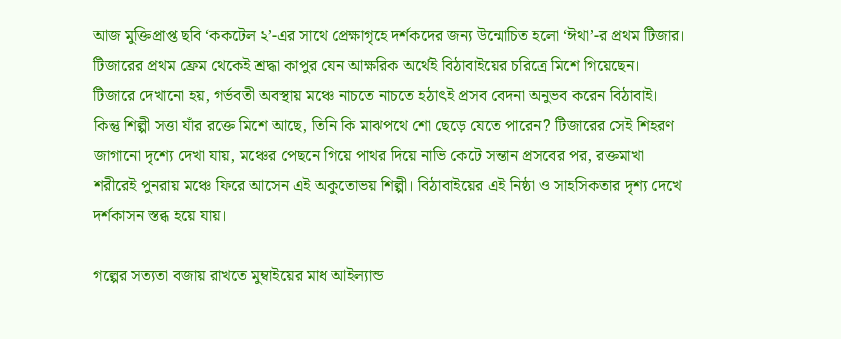আজ মুক্তিপ্রাপ্ত ছবি ‘ককটেল ২’-এর সাথে প্রেক্ষাগৃহে দর্শকদের জন্য উন্মোচিত হলো ‘ঈথা’-র প্রথম টিজার। টিজারের প্রথম ফ্রেম থেকেই শ্রদ্ধা কাপুর যেন আক্ষরিক অর্থেই বিঠাবাইয়ের চরিত্রে মিশে গিয়েছেন। টিজারে দেখানো হয়, গর্ভবতী অবস্থায় মঞ্চে নাচতে নাচতে হঠাৎই প্রসব বেদনা অনুভব করেন বিঠাবাই। কিন্তু শিল্পী সত্তা যাঁর রক্তে মিশে আছে, তিনি কি মাঝপথে শো ছেড়ে যেতে পারেন? টিজারের সেই শিহরণ জাগানো দৃশ্যে দেখা যায়, মঞ্চের পেছনে গিয়ে পাথর দিয়ে নাভি কেটে সন্তান প্রসবের পর, রক্তমাখা শরীরেই পুনরায় মঞ্চে ফিরে আসেন এই অকুতোভয় শিল্পী। বিঠাবাইয়ের এই নিষ্ঠা ও সাহসিকতার দৃশ্য দেখে দর্শকাসন স্তব্ধ হয়ে যায়।

গল্পের সত্যতা বজায় রাখতে মুম্বাইয়ের মাধ আইল্যান্ড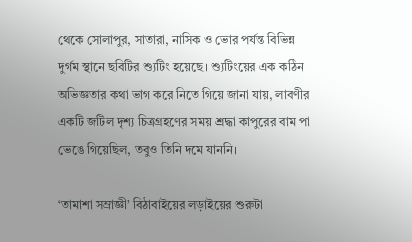থেকে সোলাপুর, সাতারা, নাসিক ও ভোর পর্যন্ত বিভিন্ন দুর্গম স্থানে ছবিটির শ্যুটিং হয়েছে। শ্যুটিংয়ের এক কঠিন অভিজ্ঞতার কথা ভাগ করে নিতে গিয়ে জানা যায়, লাবণীর একটি জটিল দৃশ্য চিত্রগ্রহণের সময় শ্রদ্ধা কাপুরের বাম পা ভেঙে গিয়েছিল, তবুও তিনি দমে যাননি।

‘তামাশা সম্রাজ্ঞী’ বিঠাবাইয়ের লড়াইয়ের শুরুটা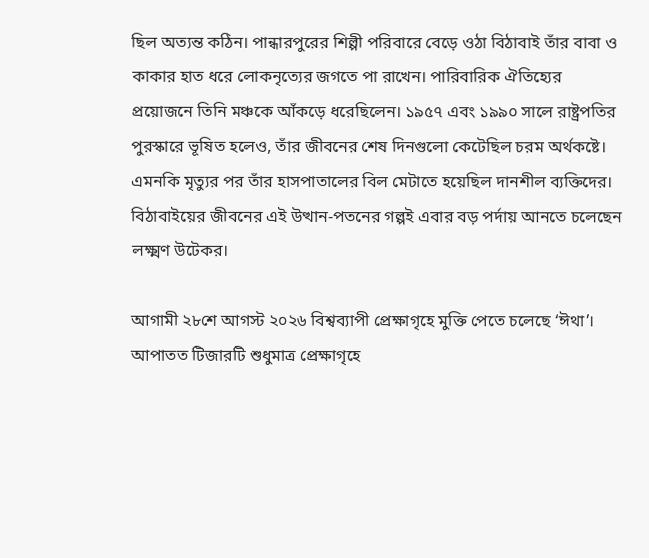ছিল অত্যন্ত কঠিন। পান্ধারপুরের শিল্পী পরিবারে বেড়ে ওঠা বিঠাবাই তাঁর বাবা ও কাকার হাত ধরে লোকনৃত্যের জগতে পা রাখেন। পারিবারিক ঐতিহ্যের প্রয়োজনে তিনি মঞ্চকে আঁকড়ে ধরেছিলেন। ১৯৫৭ এবং ১৯৯০ সালে রাষ্ট্রপতির পুরস্কারে ভূষিত হলেও, তাঁর জীবনের শেষ দিনগুলো কেটেছিল চরম অর্থকষ্টে। এমনকি মৃত্যুর পর তাঁর হাসপাতালের বিল মেটাতে হয়েছিল দানশীল ব্যক্তিদের। বিঠাবাইয়ের জীবনের এই উত্থান-পতনের গল্পই এবার বড় পর্দায় আনতে চলেছেন লক্ষ্মণ উটেকর।

আগামী ২৮শে আগস্ট ২০২৬ বিশ্বব্যাপী প্রেক্ষাগৃহে মুক্তি পেতে চলেছে ‘ঈথা’। আপাতত টিজারটি শুধুমাত্র প্রেক্ষাগৃহে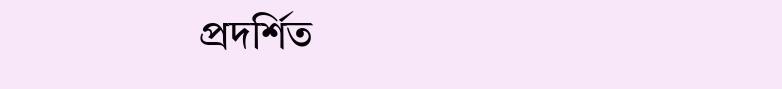প্রদর্শিত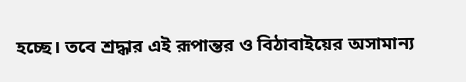হচ্ছে। তবে শ্রদ্ধার এই রূপান্তর ও বিঠাবাইয়ের অসামান্য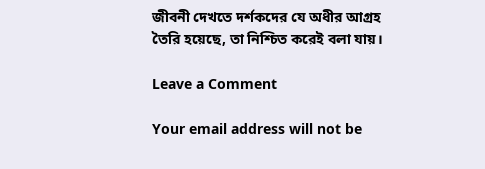জীবনী দেখতে দর্শকদের যে অধীর আগ্রহ তৈরি হয়েছে, তা নিশ্চিত করেই বলা যায়।

Leave a Comment

Your email address will not be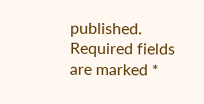published. Required fields are marked *